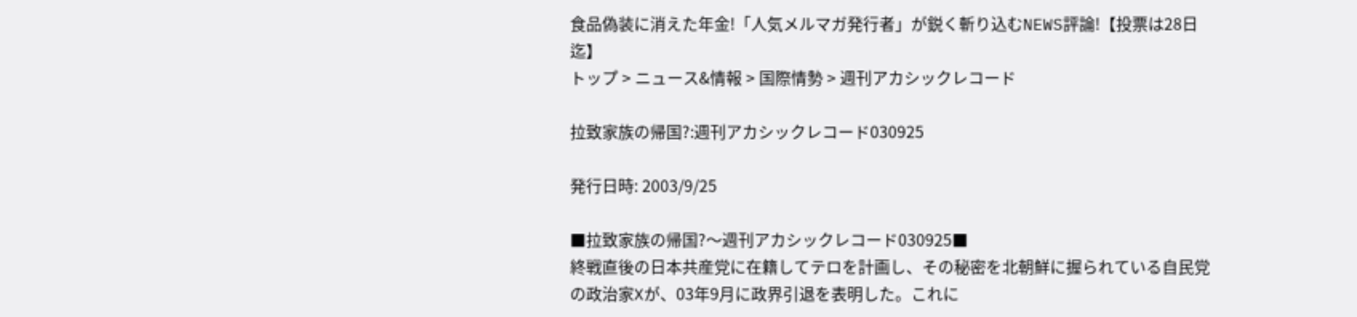食品偽装に消えた年金!「人気メルマガ発行者」が鋭く斬り込むNEWS評論!【投票は28日迄】
トップ > ニュース&情報 > 国際情勢 > 週刊アカシックレコード

拉致家族の帰国?:週刊アカシックレコード030925

発行日時: 2003/9/25

■拉致家族の帰国?〜週刊アカシックレコード030925■
終戦直後の日本共産党に在籍してテロを計画し、その秘密を北朝鮮に握られている自民党の政治家Xが、03年9月に政界引退を表明した。これに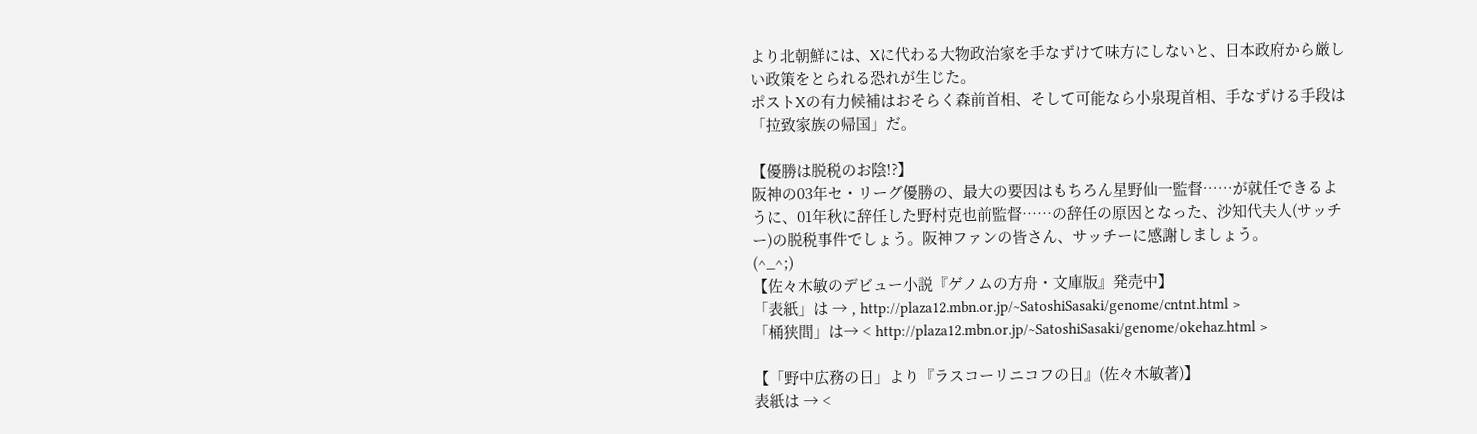より北朝鮮には、Xに代わる大物政治家を手なずけて味方にしないと、日本政府から厳しい政策をとられる恐れが生じた。
ポストXの有力候補はおそらく森前首相、そして可能なら小泉現首相、手なずける手段は「拉致家族の帰国」だ。

【優勝は脱税のお陰!?】
阪神の03年セ・リーグ優勝の、最大の要因はもちろん星野仙一監督……が就任できるように、01年秋に辞任した野村克也前監督……の辞任の原因となった、沙知代夫人(サッチー)の脱税事件でしょう。阪神ファンの皆さん、サッチーに感謝しましょう。
(^_^;)
【佐々木敏のデビュー小説『ゲノムの方舟・文庫版』発売中】
「表紙」は → , http://plaza12.mbn.or.jp/~SatoshiSasaki/genome/cntnt.html >
「桶狭間」は→ < http://plaza12.mbn.or.jp/~SatoshiSasaki/genome/okehaz.html >

【「野中広務の日」より『ラスコーリニコフの日』(佐々木敏著)】
表紙は → <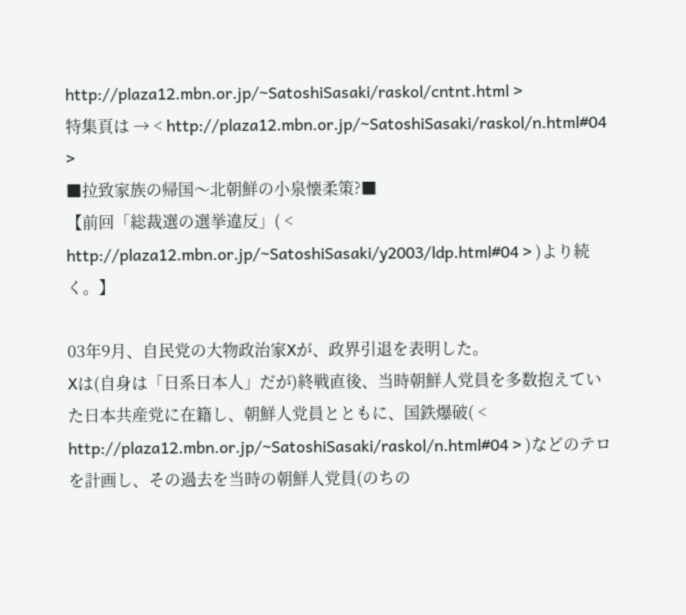http://plaza12.mbn.or.jp/~SatoshiSasaki/raskol/cntnt.html >
特集頁は → < http://plaza12.mbn.or.jp/~SatoshiSasaki/raskol/n.html#04 >
■拉致家族の帰国〜北朝鮮の小泉懐柔策?■
【前回「総裁選の選挙違反」( < http://plaza12.mbn.or.jp/~SatoshiSasaki/y2003/ldp.html#04 > )より続く。】

03年9月、自民党の大物政治家Xが、政界引退を表明した。
Xは(自身は「日系日本人」だが)終戦直後、当時朝鮮人党員を多数抱えていた日本共産党に在籍し、朝鮮人党員とともに、国鉄爆破( < http://plaza12.mbn.or.jp/~SatoshiSasaki/raskol/n.html#04 > )などのテロを計画し、その過去を当時の朝鮮人党員(のちの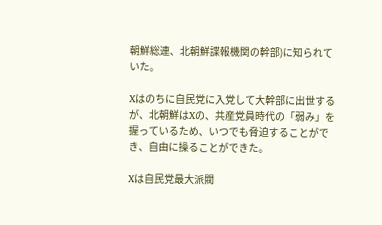朝鮮総連、北朝鮮諜報機関の幹部)に知られていた。

Xはのちに自民党に入党して大幹部に出世するが、北朝鮮はXの、共産党員時代の「弱み」を握っているため、いつでも脅迫することができ、自由に操ることができた。

Xは自民党最大派閥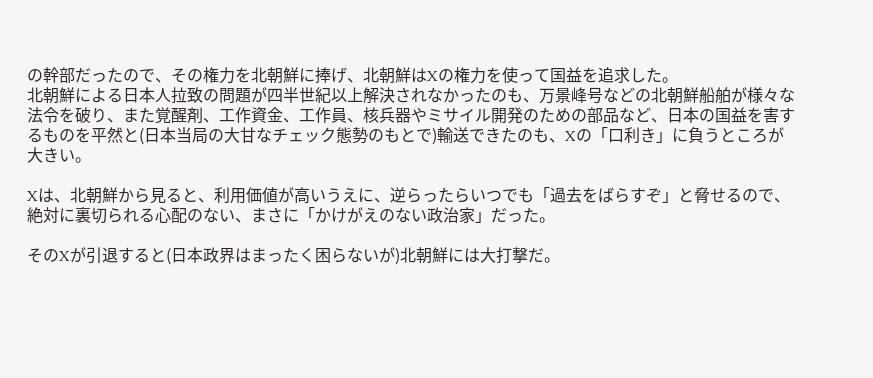の幹部だったので、その権力を北朝鮮に捧げ、北朝鮮はXの権力を使って国益を追求した。
北朝鮮による日本人拉致の問題が四半世紀以上解決されなかったのも、万景峰号などの北朝鮮船舶が様々な法令を破り、また覚醒剤、工作資金、工作員、核兵器やミサイル開発のための部品など、日本の国益を害するものを平然と(日本当局の大甘なチェック態勢のもとで)輸送できたのも、Xの「口利き」に負うところが大きい。

Xは、北朝鮮から見ると、利用価値が高いうえに、逆らったらいつでも「過去をばらすぞ」と脅せるので、絶対に裏切られる心配のない、まさに「かけがえのない政治家」だった。

そのXが引退すると(日本政界はまったく困らないが)北朝鮮には大打撃だ。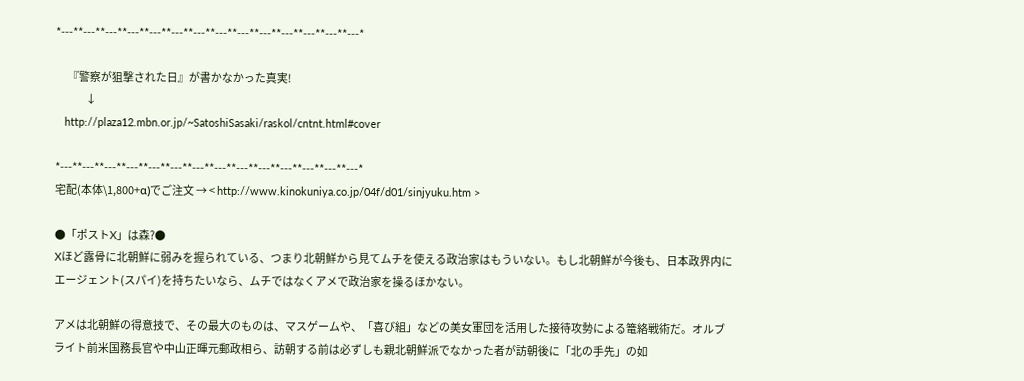*---**---**---**---**---**---**---**---**---**---**---**---**---**---*

      『警察が狙撃された日』が書かなかった真実!
               ↓
   http://plaza12.mbn.or.jp/~SatoshiSasaki/raskol/cntnt.html#cover

*---**---**---**---**---**---**---**---**---**---**---**---**---**---*
宅配(本体\1,800+α)でご注文 → < http://www.kinokuniya.co.jp/04f/d01/sinjyuku.htm >

●「ポストX」は森?●
Xほど露骨に北朝鮮に弱みを握られている、つまり北朝鮮から見てムチを使える政治家はもういない。もし北朝鮮が今後も、日本政界内にエージェント(スパイ)を持ちたいなら、ムチではなくアメで政治家を操るほかない。

アメは北朝鮮の得意技で、その最大のものは、マスゲームや、「喜び組」などの美女軍団を活用した接待攻勢による篭絡戦術だ。オルブライト前米国務長官や中山正暉元郵政相ら、訪朝する前は必ずしも親北朝鮮派でなかった者が訪朝後に「北の手先」の如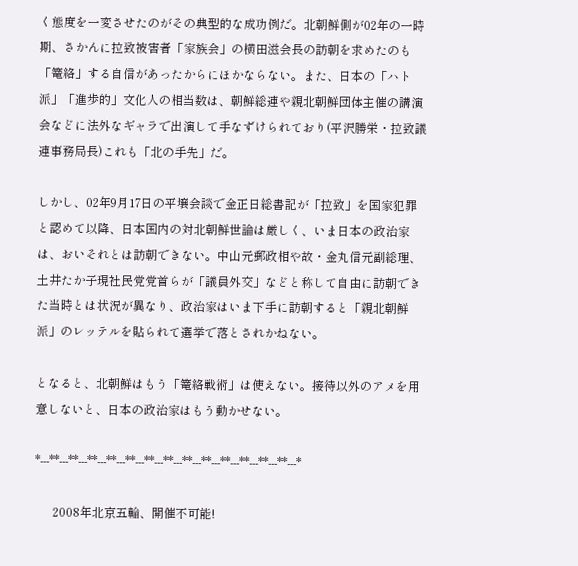く態度を一変させたのがその典型的な成功例だ。北朝鮮側が02年の一時期、さかんに拉致被害者「家族会」の横田滋会長の訪朝を求めたのも「篭絡」する自信があったからにほかならない。また、日本の「ハト派」「進歩的」文化人の相当数は、朝鮮総連や親北朝鮮団体主催の講演会などに法外なギャラで出演して手なずけられており(平沢勝栄・拉致議連事務局長)これも「北の手先」だ。

しかし、02年9月17日の平壌会談で金正日総書記が「拉致」を国家犯罪と認めて以降、日本国内の対北朝鮮世論は厳しく、いま日本の政治家は、おいそれとは訪朝できない。中山元郵政相や故・金丸信元副総理、土井たか子現社民党党首らが「議員外交」などと称して自由に訪朝できた当時とは状況が異なり、政治家はいま下手に訪朝すると「親北朝鮮派」のレッテルを貼られて選挙で落とされかねない。

となると、北朝鮮はもう「篭絡戦術」は使えない。接待以外のアメを用意しないと、日本の政治家はもう動かせない。

*---**---**---**---**---**---**---**---**---**---**---**---**---**---*

      2008年北京五輪、開催不可能!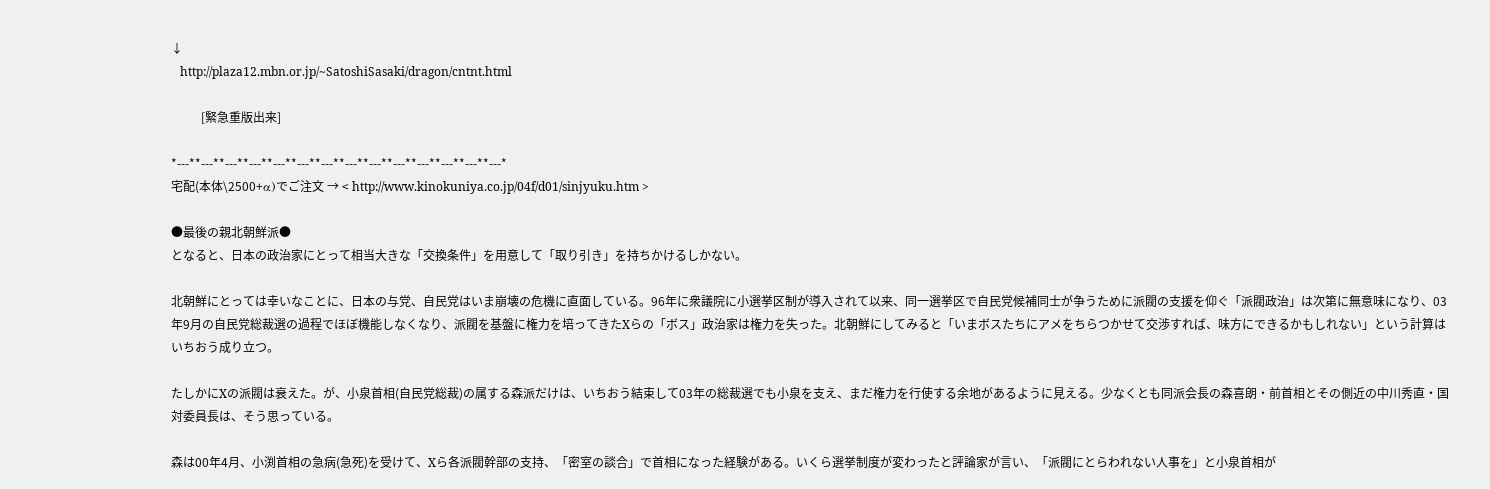↓
   http://plaza12.mbn.or.jp/~SatoshiSasaki/dragon/cntnt.html

          [緊急重版出来]

*---**---**---**---**---**---**---**---**---**---**---**---**---**---*
宅配(本体\2500+α)でご注文 → < http://www.kinokuniya.co.jp/04f/d01/sinjyuku.htm >

●最後の親北朝鮮派●
となると、日本の政治家にとって相当大きな「交換条件」を用意して「取り引き」を持ちかけるしかない。

北朝鮮にとっては幸いなことに、日本の与党、自民党はいま崩壊の危機に直面している。96年に衆議院に小選挙区制が導入されて以来、同一選挙区で自民党候補同士が争うために派閥の支援を仰ぐ「派閥政治」は次第に無意味になり、03年9月の自民党総裁選の過程でほぼ機能しなくなり、派閥を基盤に権力を培ってきたXらの「ボス」政治家は権力を失った。北朝鮮にしてみると「いまボスたちにアメをちらつかせて交渉すれば、味方にできるかもしれない」という計算はいちおう成り立つ。

たしかにXの派閥は衰えた。が、小泉首相(自民党総裁)の属する森派だけは、いちおう結束して03年の総裁選でも小泉を支え、まだ権力を行使する余地があるように見える。少なくとも同派会長の森喜朗・前首相とその側近の中川秀直・国対委員長は、そう思っている。

森は00年4月、小渕首相の急病(急死)を受けて、Xら各派閥幹部の支持、「密室の談合」で首相になった経験がある。いくら選挙制度が変わったと評論家が言い、「派閥にとらわれない人事を」と小泉首相が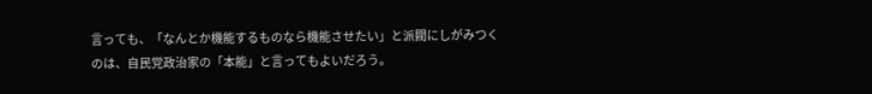言っても、「なんとか機能するものなら機能させたい」と派閥にしがみつくのは、自民党政治家の「本能」と言ってもよいだろう。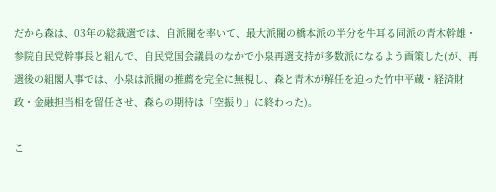だから森は、03年の総裁選では、自派閥を率いて、最大派閥の橋本派の半分を牛耳る同派の青木幹雄・参院自民党幹事長と組んで、自民党国会議員のなかで小泉再選支持が多数派になるよう画策した(が、再選後の組閣人事では、小泉は派閥の推薦を完全に無視し、森と青木が解任を迫った竹中平蔵・経済財政・金融担当相を留任させ、森らの期待は「空振り」に終わった)。

こ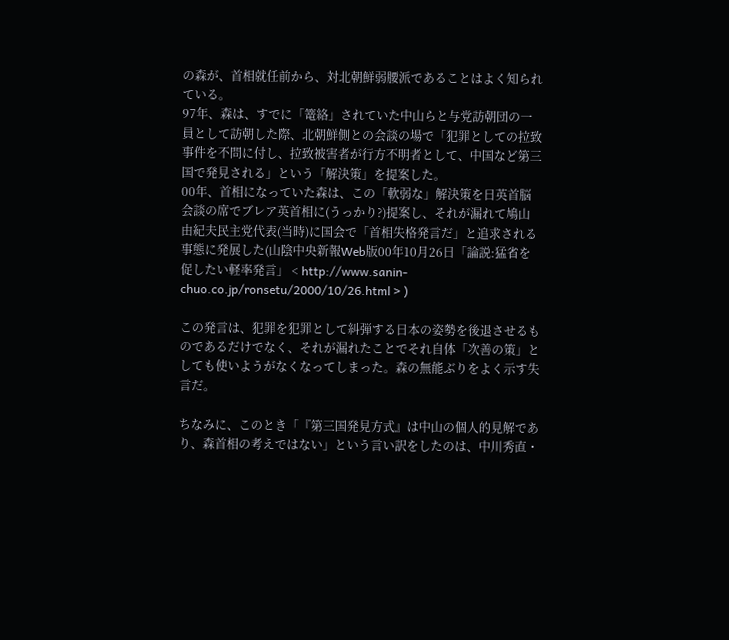の森が、首相就任前から、対北朝鮮弱腰派であることはよく知られている。
97年、森は、すでに「篭絡」されていた中山らと与党訪朝団の一員として訪朝した際、北朝鮮側との会談の場で「犯罪としての拉致事件を不問に付し、拉致被害者が行方不明者として、中国など第三国で発見される」という「解決策」を提案した。
00年、首相になっていた森は、この「軟弱な」解決策を日英首脳会談の席でブレア英首相に(うっかり?)提案し、それが漏れて鳩山由紀夫民主党代表(当時)に国会で「首相失格発言だ」と追求される事態に発展した(山陰中央新報Web版00年10月26日「論説:猛省を促したい軽率発言」 < http://www.sanin-chuo.co.jp/ronsetu/2000/10/26.html > )

この発言は、犯罪を犯罪として糾弾する日本の姿勢を後退させるものであるだけでなく、それが漏れたことでそれ自体「次善の策」としても使いようがなくなってしまった。森の無能ぶりをよく示す失言だ。

ちなみに、このとき「『第三国発見方式』は中山の個人的見解であり、森首相の考えではない」という言い訳をしたのは、中川秀直・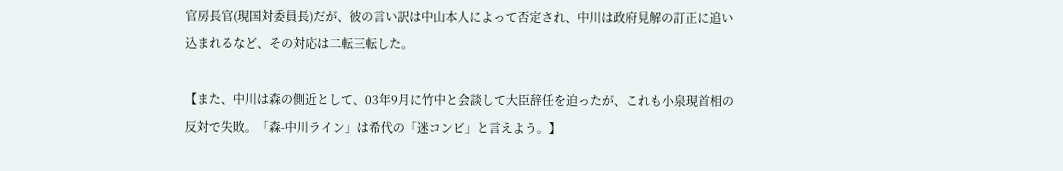官房長官(現国対委員長)だが、彼の言い訳は中山本人によって否定され、中川は政府見解の訂正に追い込まれるなど、その対応は二転三転した。

【また、中川は森の側近として、03年9月に竹中と会談して大臣辞任を迫ったが、これも小泉現首相の反対で失敗。「森-中川ライン」は希代の「迷コンビ」と言えよう。】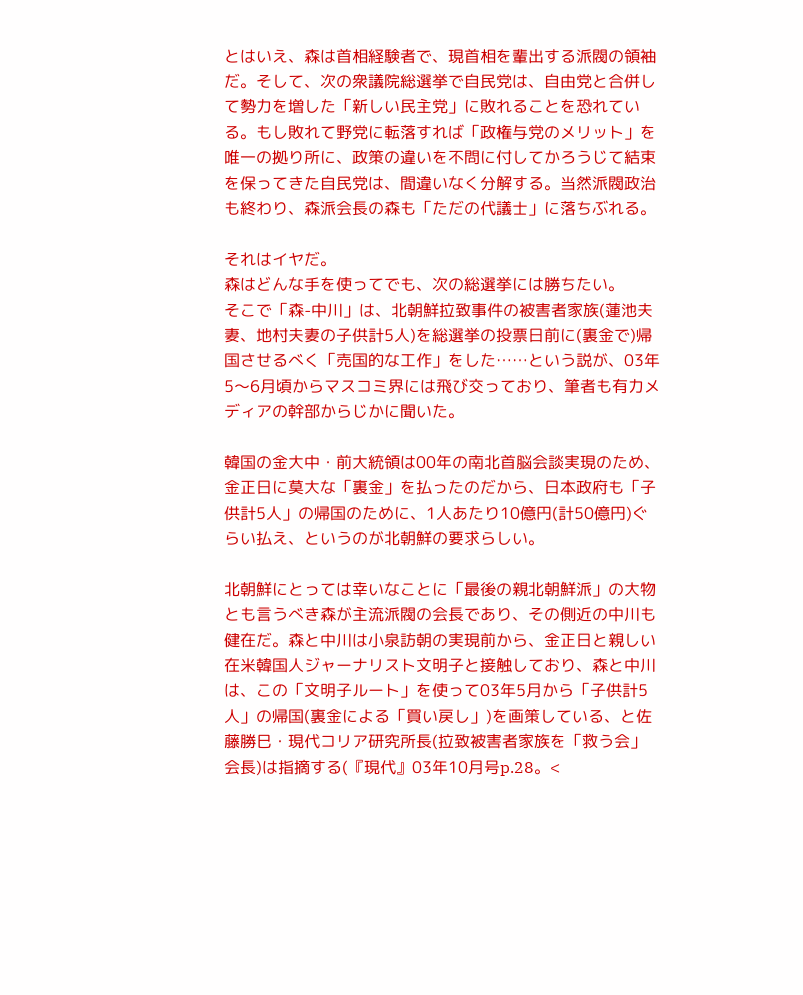とはいえ、森は首相経験者で、現首相を輩出する派閥の領袖だ。そして、次の衆議院総選挙で自民党は、自由党と合併して勢力を増した「新しい民主党」に敗れることを恐れている。もし敗れて野党に転落すれば「政権与党のメリット」を唯一の拠り所に、政策の違いを不問に付してかろうじて結束を保ってきた自民党は、間違いなく分解する。当然派閥政治も終わり、森派会長の森も「ただの代議士」に落ちぶれる。

それはイヤだ。
森はどんな手を使ってでも、次の総選挙には勝ちたい。
そこで「森-中川」は、北朝鮮拉致事件の被害者家族(蓮池夫妻、地村夫妻の子供計5人)を総選挙の投票日前に(裏金で)帰国させるべく「売国的な工作」をした……という説が、03年5〜6月頃からマスコミ界には飛び交っており、筆者も有力メディアの幹部からじかに聞いた。

韓国の金大中・前大統領は00年の南北首脳会談実現のため、金正日に莫大な「裏金」を払ったのだから、日本政府も「子供計5人」の帰国のために、1人あたり10億円(計50億円)ぐらい払え、というのが北朝鮮の要求らしい。

北朝鮮にとっては幸いなことに「最後の親北朝鮮派」の大物とも言うべき森が主流派閥の会長であり、その側近の中川も健在だ。森と中川は小泉訪朝の実現前から、金正日と親しい在米韓国人ジャーナリスト文明子と接触しており、森と中川は、この「文明子ルート」を使って03年5月から「子供計5人」の帰国(裏金による「買い戻し」)を画策している、と佐藤勝巳・現代コリア研究所長(拉致被害者家族を「救う会」会長)は指摘する(『現代』03年10月号p.28。<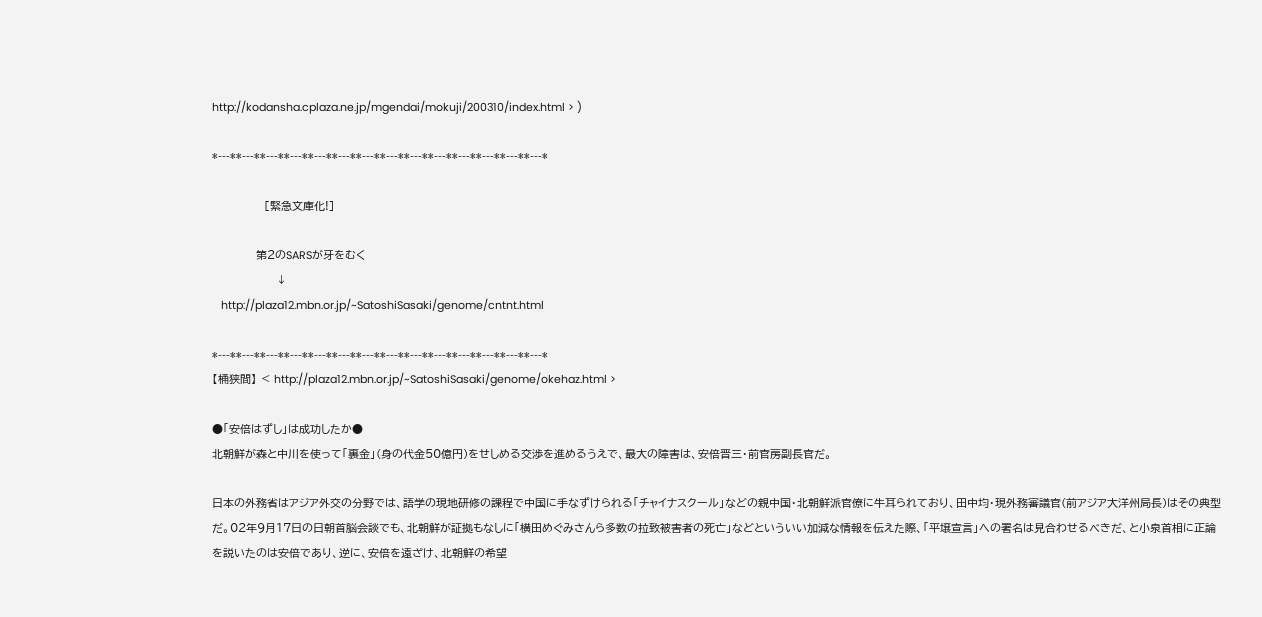http://kodansha.cplaza.ne.jp/mgendai/mokuji/200310/index.html > )

*---**---**---**---**---**---**---**---**---**---**---**---**---**---*

             [緊急文庫化!]

           第2のSARSが牙をむく
                ↓
   http://plaza12.mbn.or.jp/~SatoshiSasaki/genome/cntnt.html

*---**---**---**---**---**---**---**---**---**---**---**---**---**---*
【桶狭間】 < http://plaza12.mbn.or.jp/~SatoshiSasaki/genome/okehaz.html >

●「安倍はずし」は成功したか●
北朝鮮が森と中川を使って「裏金」(身の代金50億円)をせしめる交渉を進めるうえで、最大の障害は、安倍晋三・前官房副長官だ。

日本の外務省はアジア外交の分野では、語学の現地研修の課程で中国に手なずけられる「チャイナスクール」などの親中国・北朝鮮派官僚に牛耳られており、田中均・現外務審議官(前アジア大洋州局長)はその典型だ。02年9月17日の日朝首脳会談でも、北朝鮮が証拠もなしに「横田めぐみさんら多数の拉致被害者の死亡」などといういい加減な情報を伝えた際、「平壌宣言」への署名は見合わせるべきだ、と小泉首相に正論を説いたのは安倍であり、逆に、安倍を遠ざけ、北朝鮮の希望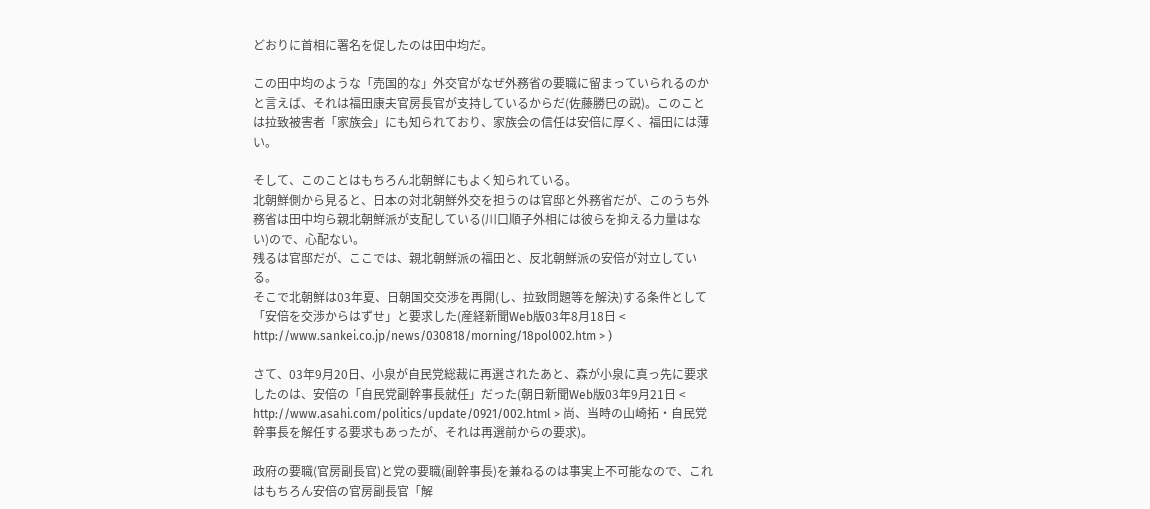どおりに首相に署名を促したのは田中均だ。

この田中均のような「売国的な」外交官がなぜ外務省の要職に留まっていられるのかと言えば、それは福田康夫官房長官が支持しているからだ(佐藤勝巳の説)。このことは拉致被害者「家族会」にも知られており、家族会の信任は安倍に厚く、福田には薄い。

そして、このことはもちろん北朝鮮にもよく知られている。
北朝鮮側から見ると、日本の対北朝鮮外交を担うのは官邸と外務省だが、このうち外務省は田中均ら親北朝鮮派が支配している(川口順子外相には彼らを抑える力量はない)ので、心配ない。
残るは官邸だが、ここでは、親北朝鮮派の福田と、反北朝鮮派の安倍が対立している。
そこで北朝鮮は03年夏、日朝国交交渉を再開(し、拉致問題等を解決)する条件として「安倍を交渉からはずせ」と要求した(産経新聞Web版03年8月18日 < http://www.sankei.co.jp/news/030818/morning/18pol002.htm > )

さて、03年9月20日、小泉が自民党総裁に再選されたあと、森が小泉に真っ先に要求したのは、安倍の「自民党副幹事長就任」だった(朝日新聞Web版03年9月21日 < http://www.asahi.com/politics/update/0921/002.html > 尚、当時の山崎拓・自民党幹事長を解任する要求もあったが、それは再選前からの要求)。

政府の要職(官房副長官)と党の要職(副幹事長)を兼ねるのは事実上不可能なので、これはもちろん安倍の官房副長官「解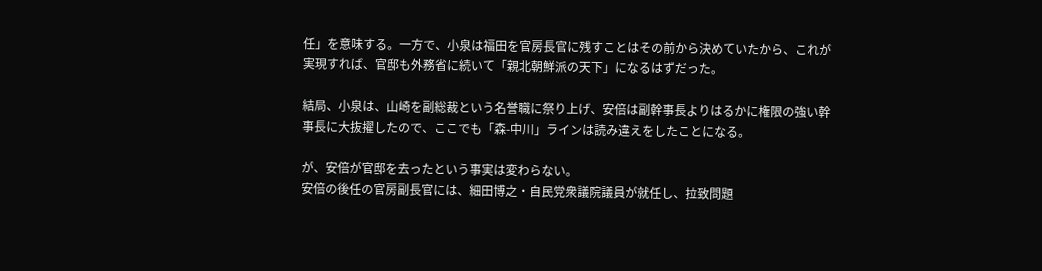任」を意味する。一方で、小泉は福田を官房長官に残すことはその前から決めていたから、これが実現すれば、官邸も外務省に続いて「親北朝鮮派の天下」になるはずだった。

結局、小泉は、山崎を副総裁という名誉職に祭り上げ、安倍は副幹事長よりはるかに権限の強い幹事長に大抜擢したので、ここでも「森-中川」ラインは読み違えをしたことになる。

が、安倍が官邸を去ったという事実は変わらない。
安倍の後任の官房副長官には、細田博之・自民党衆議院議員が就任し、拉致問題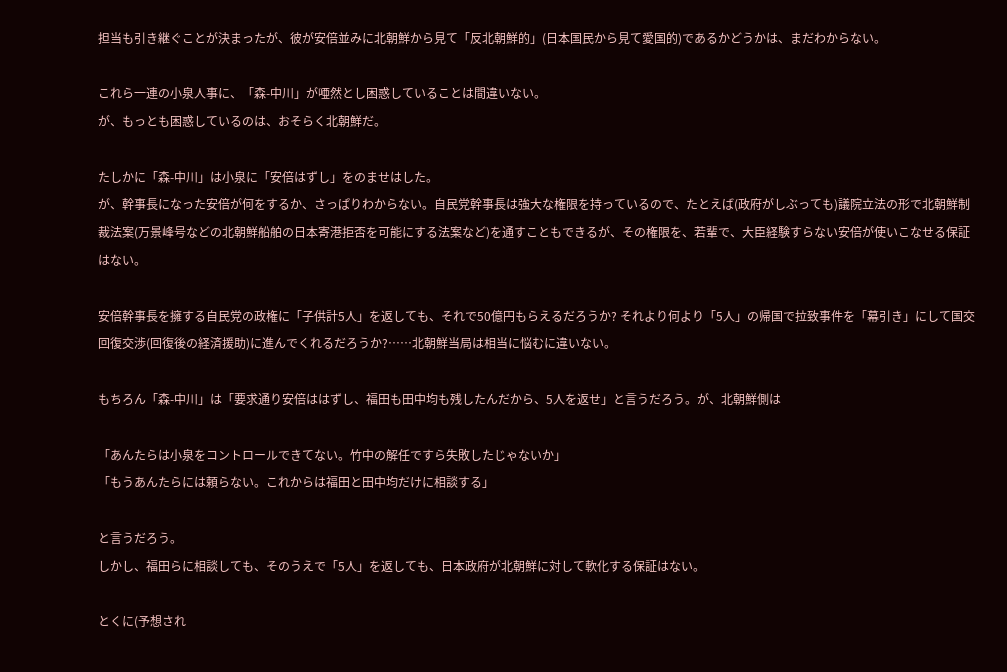担当も引き継ぐことが決まったが、彼が安倍並みに北朝鮮から見て「反北朝鮮的」(日本国民から見て愛国的)であるかどうかは、まだわからない。

これら一連の小泉人事に、「森-中川」が唖然とし困惑していることは間違いない。
が、もっとも困惑しているのは、おそらく北朝鮮だ。

たしかに「森-中川」は小泉に「安倍はずし」をのませはした。
が、幹事長になった安倍が何をするか、さっぱりわからない。自民党幹事長は強大な権限を持っているので、たとえば(政府がしぶっても)議院立法の形で北朝鮮制裁法案(万景峰号などの北朝鮮船舶の日本寄港拒否を可能にする法案など)を通すこともできるが、その権限を、若輩で、大臣経験すらない安倍が使いこなせる保証はない。

安倍幹事長を擁する自民党の政権に「子供計5人」を返しても、それで50億円もらえるだろうか? それより何より「5人」の帰国で拉致事件を「幕引き」にして国交回復交渉(回復後の経済援助)に進んでくれるだろうか?……北朝鮮当局は相当に悩むに違いない。

もちろん「森-中川」は「要求通り安倍ははずし、福田も田中均も残したんだから、5人を返せ」と言うだろう。が、北朝鮮側は

「あんたらは小泉をコントロールできてない。竹中の解任ですら失敗したじゃないか」
「もうあんたらには頼らない。これからは福田と田中均だけに相談する」

と言うだろう。
しかし、福田らに相談しても、そのうえで「5人」を返しても、日本政府が北朝鮮に対して軟化する保証はない。

とくに(予想され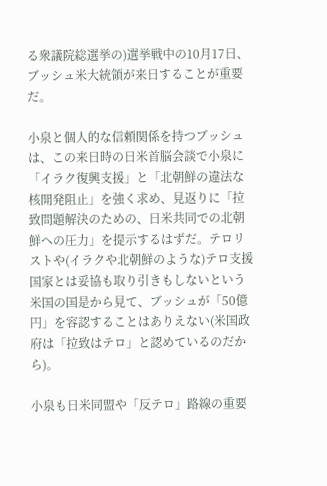る衆議院総選挙の)選挙戦中の10月17日、ブッシュ米大統領が来日することが重要だ。

小泉と個人的な信頼関係を持つブッシュは、この来日時の日米首脳会談で小泉に「イラク復興支援」と「北朝鮮の違法な核開発阻止」を強く求め、見返りに「拉致問題解決のための、日米共同での北朝鮮への圧力」を提示するはずだ。テロリストや(イラクや北朝鮮のような)テロ支援国家とは妥協も取り引きもしないという米国の国是から見て、ブッシュが「50億円」を容認することはありえない(米国政府は「拉致はテロ」と認めているのだから)。

小泉も日米同盟や「反テロ」路線の重要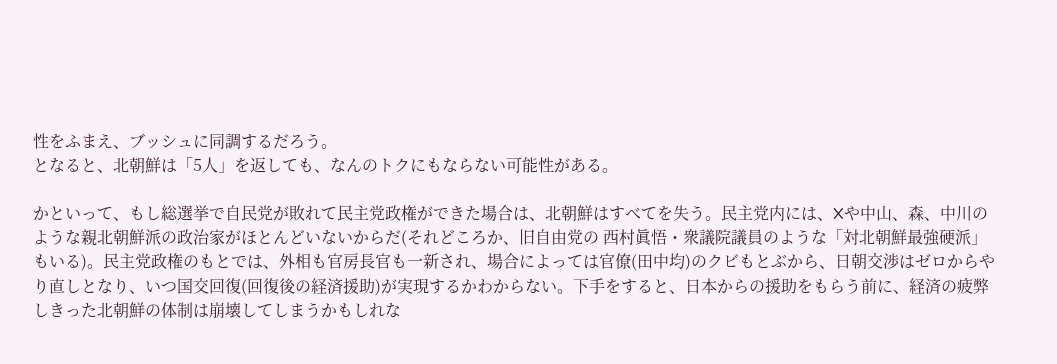性をふまえ、ブッシュに同調するだろう。
となると、北朝鮮は「5人」を返しても、なんのトクにもならない可能性がある。

かといって、もし総選挙で自民党が敗れて民主党政権ができた場合は、北朝鮮はすべてを失う。民主党内には、Xや中山、森、中川のような親北朝鮮派の政治家がほとんどいないからだ(それどころか、旧自由党の 西村眞悟・衆議院議員のような「対北朝鮮最強硬派」もいる)。民主党政権のもとでは、外相も官房長官も一新され、場合によっては官僚(田中均)のクビもとぶから、日朝交渉はゼロからやり直しとなり、いつ国交回復(回復後の経済援助)が実現するかわからない。下手をすると、日本からの援助をもらう前に、経済の疲弊しきった北朝鮮の体制は崩壊してしまうかもしれな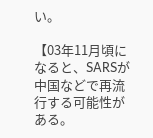い。

【03年11月頃になると、SARSが中国などで再流行する可能性がある。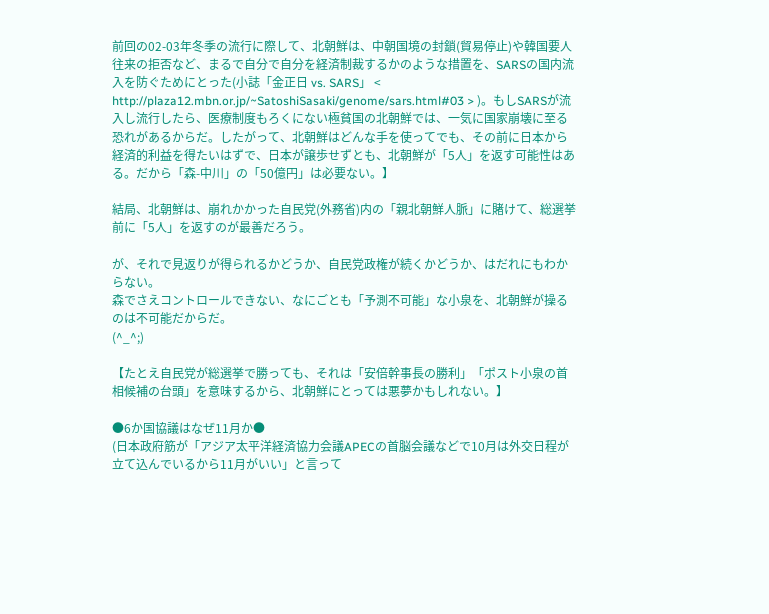前回の02-03年冬季の流行に際して、北朝鮮は、中朝国境の封鎖(貿易停止)や韓国要人往来の拒否など、まるで自分で自分を経済制裁するかのような措置を、SARSの国内流入を防ぐためにとった(小誌「金正日 vs. SARS」 < http://plaza12.mbn.or.jp/~SatoshiSasaki/genome/sars.html#03 > )。もしSARSが流入し流行したら、医療制度もろくにない極貧国の北朝鮮では、一気に国家崩壊に至る恐れがあるからだ。したがって、北朝鮮はどんな手を使ってでも、その前に日本から経済的利益を得たいはずで、日本が譲歩せずとも、北朝鮮が「5人」を返す可能性はある。だから「森-中川」の「50億円」は必要ない。】

結局、北朝鮮は、崩れかかった自民党(外務省)内の「親北朝鮮人脈」に賭けて、総選挙前に「5人」を返すのが最善だろう。

が、それで見返りが得られるかどうか、自民党政権が続くかどうか、はだれにもわからない。
森でさえコントロールできない、なにごとも「予測不可能」な小泉を、北朝鮮が操るのは不可能だからだ。
(^_^;)

【たとえ自民党が総選挙で勝っても、それは「安倍幹事長の勝利」「ポスト小泉の首相候補の台頭」を意味するから、北朝鮮にとっては悪夢かもしれない。】

●6か国協議はなぜ11月か●
(日本政府筋が「アジア太平洋経済協力会議APECの首脳会議などで10月は外交日程が立て込んでいるから11月がいい」と言って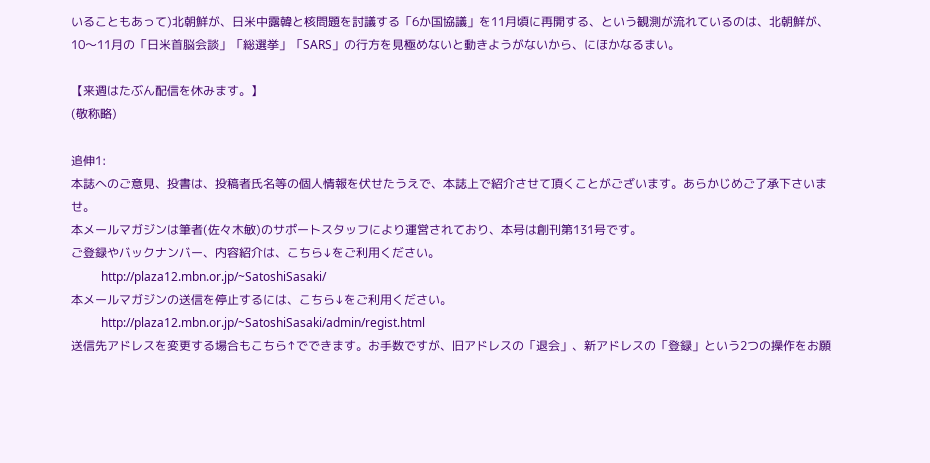いることもあって)北朝鮮が、日米中露韓と核問題を討議する「6か国協議」を11月頃に再開する、という観測が流れているのは、北朝鮮が、10〜11月の「日米首脳会談」「総選挙」「SARS」の行方を見極めないと動きようがないから、にほかなるまい。

【来週はたぶん配信を休みます。】
(敬称略)

追伸1:
本誌へのご意見、投書は、投稿者氏名等の個人情報を伏せたうえで、本誌上で紹介させて頂くことがございます。あらかじめご了承下さいませ。
本メールマガジンは筆者(佐々木敏)のサポートスタッフにより運営されており、本号は創刊第131号です。
ご登録やバックナンバー、内容紹介は、こちら↓をご利用ください。
          http://plaza12.mbn.or.jp/~SatoshiSasaki/
本メールマガジンの送信を停止するには、こちら↓をご利用ください。
          http://plaza12.mbn.or.jp/~SatoshiSasaki/admin/regist.html
送信先アドレスを変更する場合もこちら↑でできます。お手数ですが、旧アドレスの「退会」、新アドレスの「登録」という2つの操作をお願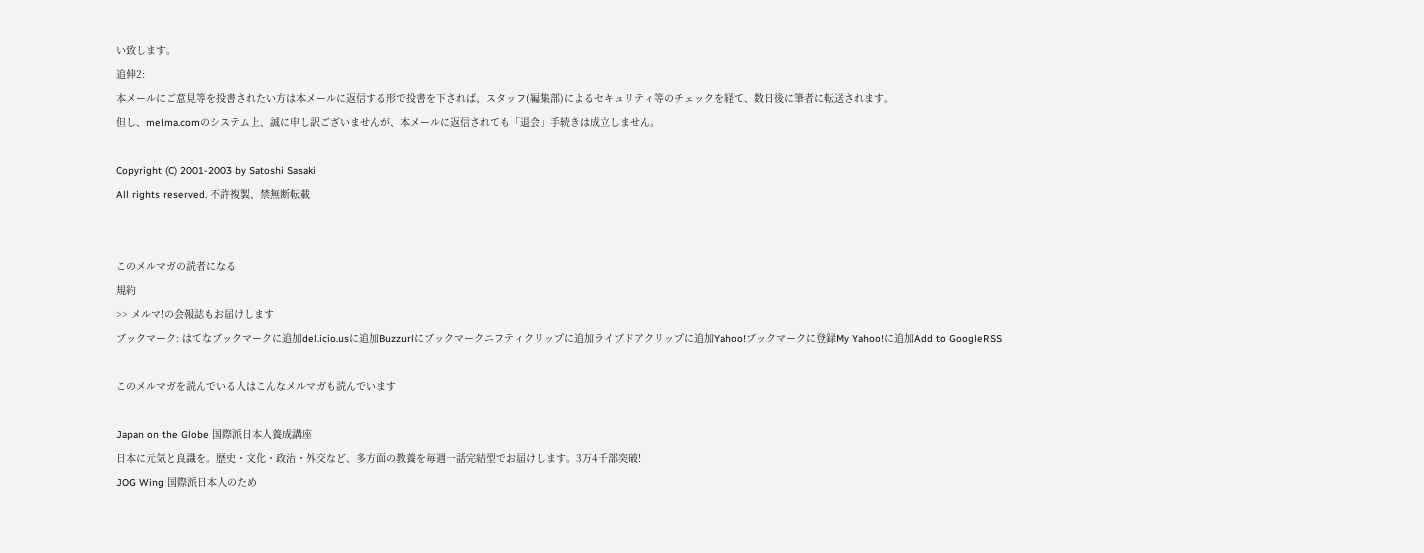い致します。
追伸2:
本メールにご意見等を投書されたい方は本メールに返信する形で投書を下されば、スタッフ(編集部)によるセキュリティ等のチェックを経て、数日後に筆者に転送されます。
但し、melma.comのシステム上、誠に申し訳ございませんが、本メールに返信されても「退会」手続きは成立しません。

Copyright (C) 2001-2003 by Satoshi Sasaki
All rights reserved. 不許複製、禁無断転載


このメルマガの読者になる
規約
>> メルマ!の会報誌もお届けします
ブックマーク: はてなブックマークに追加del.icio.usに追加Buzzurlにブックマークニフティクリップに追加ライブドアクリップに追加Yahoo!ブックマークに登録My Yahoo!に追加Add to GoogleRSS

このメルマガを読んでいる人はこんなメルマガも読んでいます

Japan on the Globe 国際派日本人養成講座
日本に元気と良識を。歴史・文化・政治・外交など、多方面の教養を毎週一話完結型でお届けします。3万4千部突破!
JOG Wing 国際派日本人のため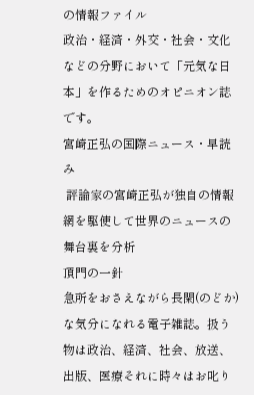の情報ファイル
政治・経済・外交・社会・文化などの分野において「元気な日本」を作るためのオピニオン誌です。
宮崎正弘の国際ニュース・早読み
 評論家の宮崎正弘が独自の情報網を駆使して世界のニュースの舞台裏を分析
頂門の一針
急所をおさえながら長閑(のどか)な気分になれる電子雑誌。扱う物は政治、経済、社会、放送、出版、医療それに時々はお叱り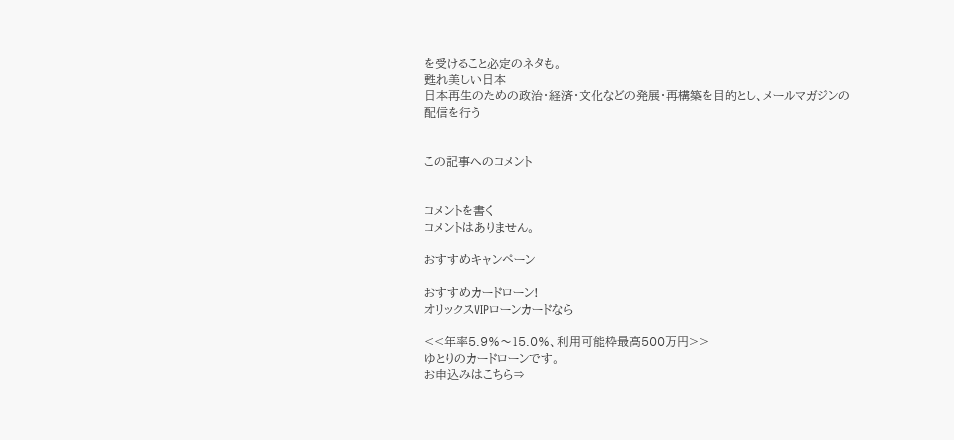を受けること必定のネタも。
甦れ美しい日本
日本再生のための政治・経済・文化などの発展・再構築を目的とし、メールマガジンの配信を行う


この記事へのコメント


コメントを書く
コメントはありません。

おすすめキャンペーン

おすすめカードローン!
オリックスVIPローンカードなら

<<年率5.9%〜15.0%、利用可能枠最高500万円>>
ゆとりのカードローンです。
お申込みはこちら⇒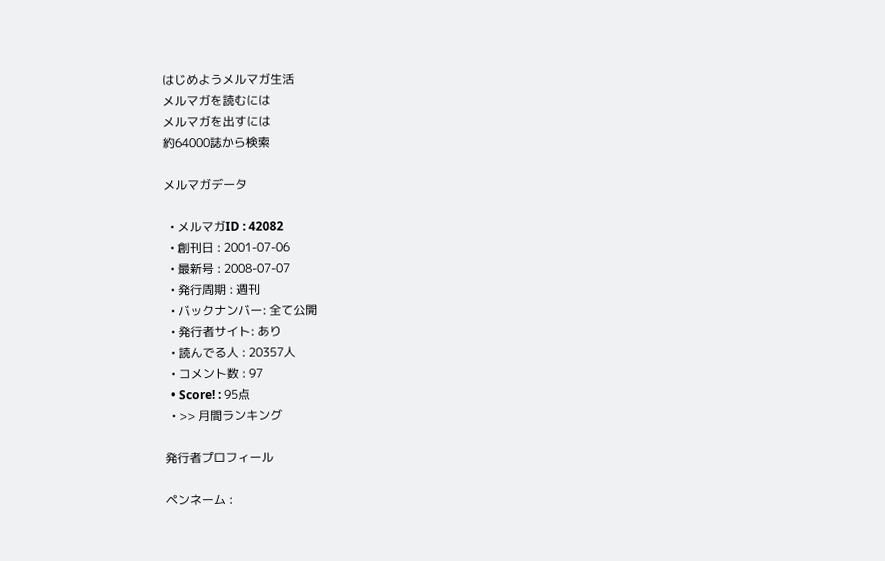はじめようメルマガ生活
メルマガを読むには
メルマガを出すには
約64000誌から検索

メルマガデータ

  • メルマガID : 42082
  • 創刊日 : 2001-07-06
  • 最新号 : 2008-07-07
  • 発行周期 : 週刊
  • バックナンバー: 全て公開
  • 発行者サイト: あり
  • 読んでる人 : 20357人
  • コメント数 : 97
  • Score! : 95点
  • >> 月間ランキング

発行者プロフィール

ペンネーム :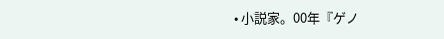• 小説家。00年『ゲノ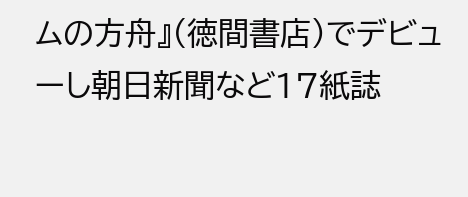ムの方舟』(徳間書店)でデビューし朝日新聞など17紙誌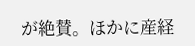が絶賛。ほかに産経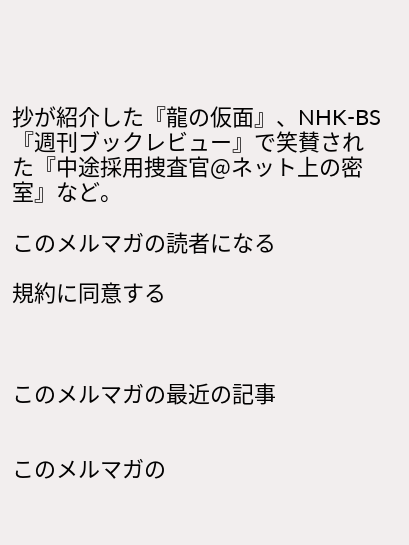抄が紹介した『龍の仮面』、NHK-BS『週刊ブックレビュー』で笑賛された『中途採用捜査官@ネット上の密室』など。

このメルマガの読者になる

規約に同意する



このメルマガの最近の記事


このメルマガの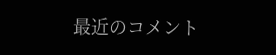最近のコメント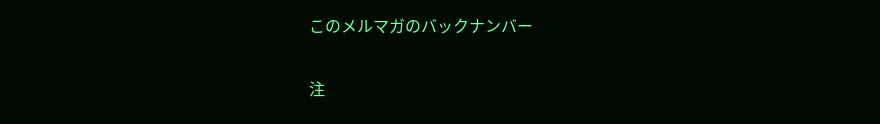このメルマガのバックナンバー


注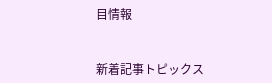目情報


新着記事トピックス